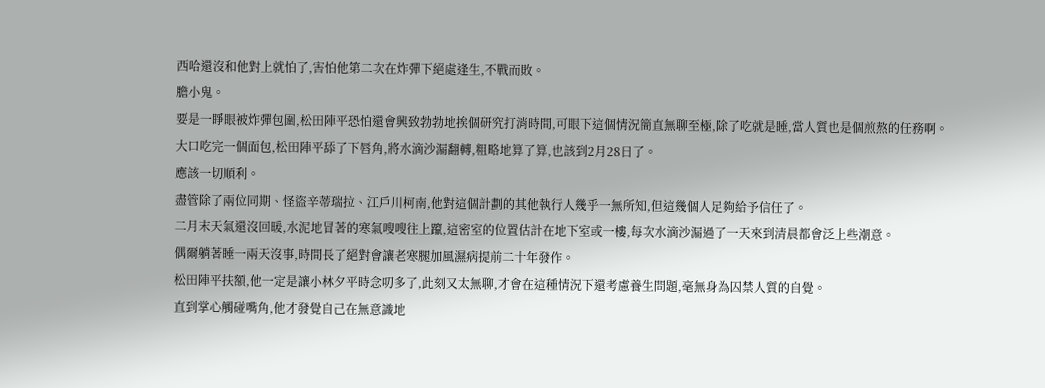西哈還沒和他對上就怕了,害怕他第二次在炸彈下絕處逢生,不戰而敗。
膽小鬼。
要是一睜眼被炸彈包圍,松田陣平恐怕還會興致勃勃地挨個研究打消時間,可眼下這個情況簡直無聊至極,除了吃就是睡,當人質也是個煎熬的任務啊。
大口吃完一個面包,松田陣平舔了下唇角,將水滴沙漏翻轉,粗略地算了算,也該到2月28日了。
應該一切順利。
盡管除了兩位同期、怪盜辛蒂瑞拉、江戶川柯南,他對這個計劃的其他執行人幾乎一無所知,但這幾個人足夠給予信任了。
二月末天氣還沒回暖,水泥地冒著的寒氣嗖嗖往上躥,這密室的位置估計在地下室或一樓,每次水滴沙漏過了一天來到清晨都會泛上些潮意。
偶爾躺著睡一兩天沒事,時間長了絕對會讓老寒腿加風濕病提前二十年發作。
松田陣平扶額,他一定是讓小林夕平時念叨多了,此刻又太無聊,才會在這種情況下還考慮養生問題,毫無身為囚禁人質的自覺。
直到掌心觸碰嘴角,他才發覺自己在無意識地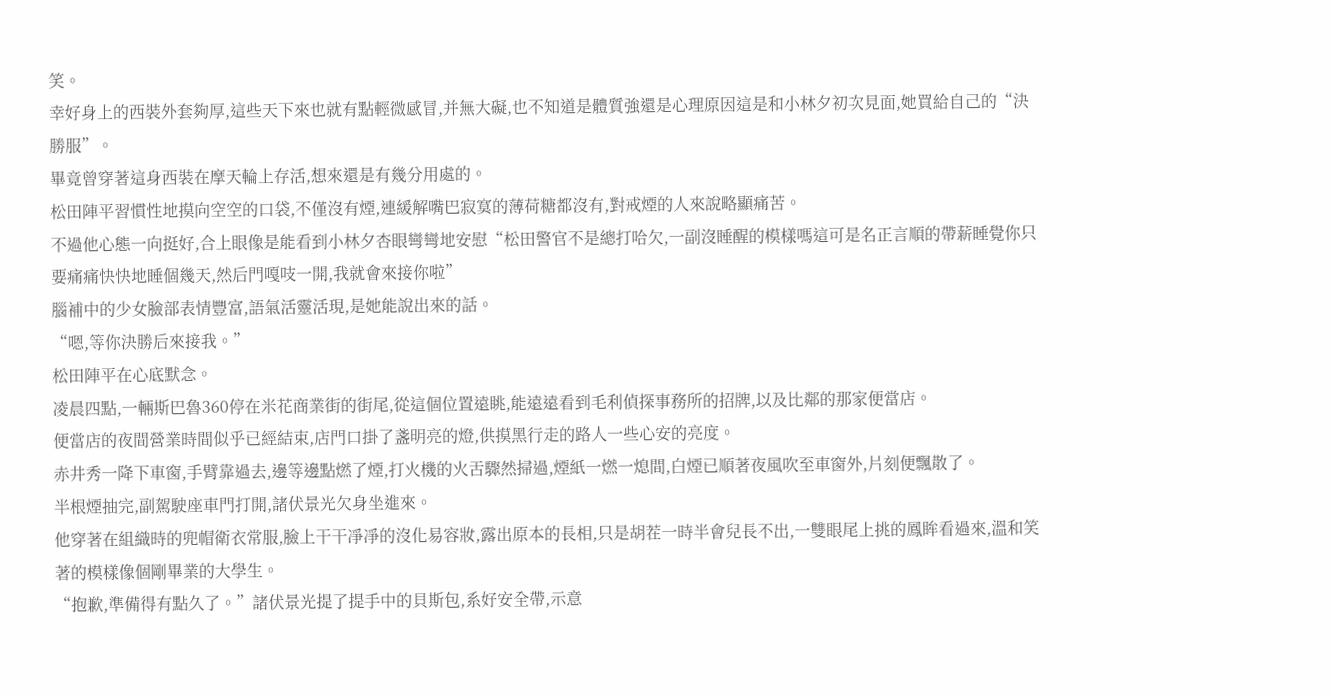笑。
幸好身上的西裝外套夠厚,這些天下來也就有點輕微感冒,并無大礙,也不知道是體質強還是心理原因這是和小林夕初次見面,她買給自己的“決勝服”。
畢竟曾穿著這身西裝在摩天輪上存活,想來還是有幾分用處的。
松田陣平習慣性地摸向空空的口袋,不僅沒有煙,連緩解嘴巴寂寞的薄荷糖都沒有,對戒煙的人來說略顯痛苦。
不過他心態一向挺好,合上眼像是能看到小林夕杏眼彎彎地安慰“松田警官不是總打哈欠,一副沒睡醒的模樣嗎這可是名正言順的帶薪睡覺你只要痛痛快快地睡個幾天,然后門嘎吱一開,我就會來接你啦”
腦補中的少女臉部表情豐富,語氣活靈活現,是她能說出來的話。
“嗯,等你決勝后來接我。”
松田陣平在心底默念。
凌晨四點,一輛斯巴魯360停在米花商業街的街尾,從這個位置遠眺,能遠遠看到毛利偵探事務所的招牌,以及比鄰的那家便當店。
便當店的夜間營業時間似乎已經結束,店門口掛了盞明亮的燈,供摸黑行走的路人一些心安的亮度。
赤井秀一降下車窗,手臂靠過去,邊等邊點燃了煙,打火機的火舌驟然掃過,煙紙一燃一熄間,白煙已順著夜風吹至車窗外,片刻便飄散了。
半根煙抽完,副駕駛座車門打開,諸伏景光欠身坐進來。
他穿著在組織時的兜帽衛衣常服,臉上干干凈凈的沒化易容妝,露出原本的長相,只是胡茬一時半會兒長不出,一雙眼尾上挑的鳳眸看過來,溫和笑著的模樣像個剛畢業的大學生。
“抱歉,準備得有點久了。”諸伏景光提了提手中的貝斯包,系好安全帶,示意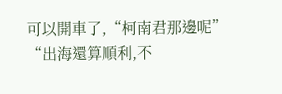可以開車了,“柯南君那邊呢”
“出海還算順利,不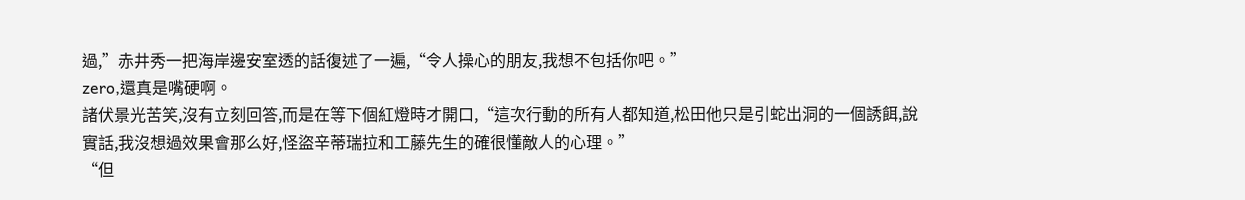過,”赤井秀一把海岸邊安室透的話復述了一遍,“令人操心的朋友,我想不包括你吧。”
zero,還真是嘴硬啊。
諸伏景光苦笑,沒有立刻回答,而是在等下個紅燈時才開口,“這次行動的所有人都知道,松田他只是引蛇出洞的一個誘餌,說實話,我沒想過效果會那么好,怪盜辛蒂瑞拉和工藤先生的確很懂敵人的心理。”
“但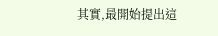其實,最開始提出這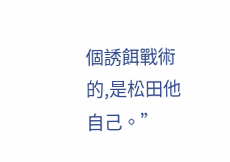個誘餌戰術的,是松田他自己。”